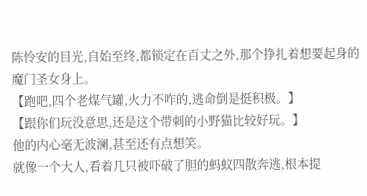陈怜安的目光,自始至终,都锁定在百丈之外,那个挣扎着想要起身的魔门圣女身上。
【跑吧,四个老煤气罐,火力不咋的,逃命倒是挺积极。】
【跟你们玩没意思,还是这个带刺的小野猫比较好玩。】
他的内心毫无波澜,甚至还有点想笑。
就像一个大人,看着几只被吓破了胆的蚂蚁四散奔逃,根本提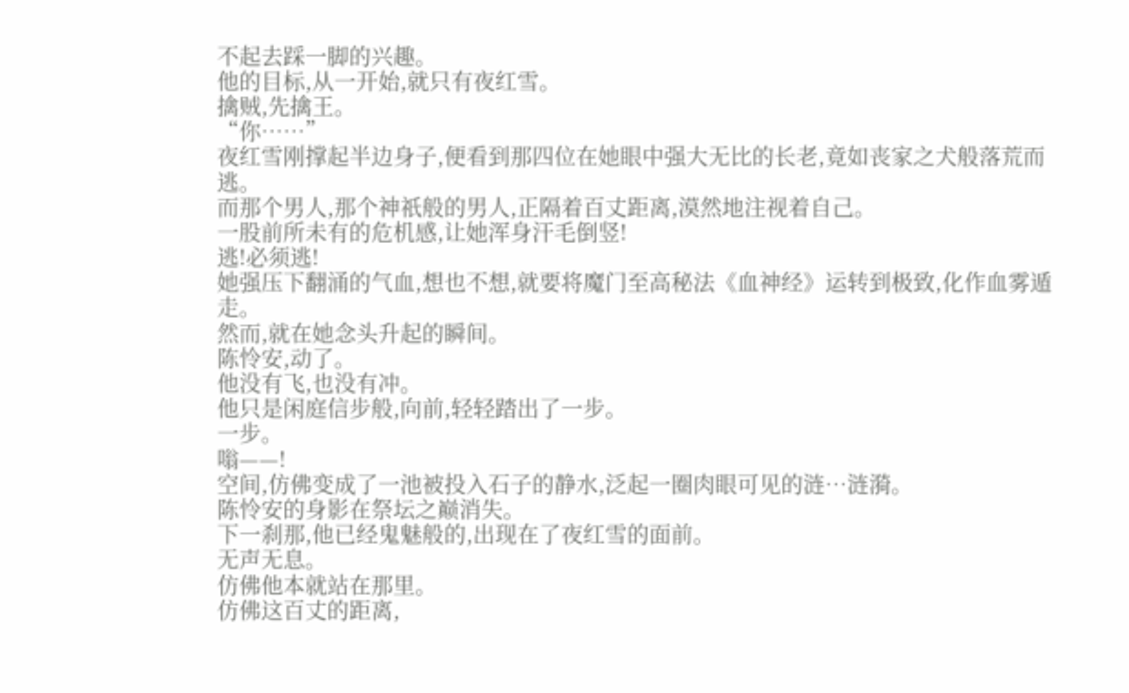不起去踩一脚的兴趣。
他的目标,从一开始,就只有夜红雪。
擒贼,先擒王。
“你……”
夜红雪刚撑起半边身子,便看到那四位在她眼中强大无比的长老,竟如丧家之犬般落荒而逃。
而那个男人,那个神祇般的男人,正隔着百丈距离,漠然地注视着自己。
一股前所未有的危机感,让她浑身汗毛倒竖!
逃!必须逃!
她强压下翻涌的气血,想也不想,就要将魔门至高秘法《血神经》运转到极致,化作血雾遁走。
然而,就在她念头升起的瞬间。
陈怜安,动了。
他没有飞,也没有冲。
他只是闲庭信步般,向前,轻轻踏出了一步。
一步。
嗡——!
空间,仿佛变成了一池被投入石子的静水,泛起一圈肉眼可见的涟…涟漪。
陈怜安的身影在祭坛之巅消失。
下一刹那,他已经鬼魅般的,出现在了夜红雪的面前。
无声无息。
仿佛他本就站在那里。
仿佛这百丈的距离,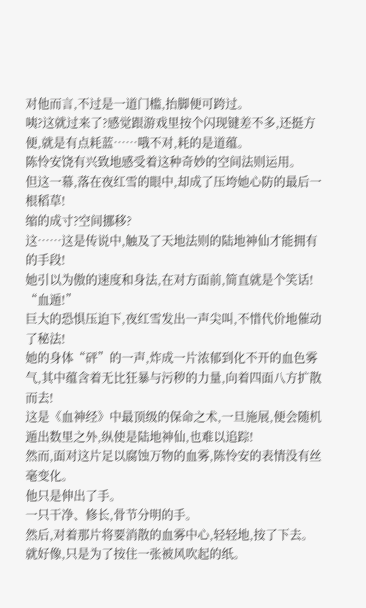对他而言,不过是一道门槛,抬脚便可跨过。
咦?这就过来了?感觉跟游戏里按个闪现键差不多,还挺方便,就是有点耗蓝……哦不对,耗的是道蕴。
陈怜安饶有兴致地感受着这种奇妙的空间法则运用。
但这一幕,落在夜红雪的眼中,却成了压垮她心防的最后一根稻草!
缩的成寸?空间挪移?
这……这是传说中,触及了天地法则的陆地神仙才能拥有的手段!
她引以为傲的速度和身法,在对方面前,简直就是个笑话!
“血遁!”
巨大的恐惧压迫下,夜红雪发出一声尖叫,不惜代价地催动了秘法!
她的身体“砰”的一声,炸成一片浓郁到化不开的血色雾气,其中蕴含着无比狂暴与污秽的力量,向着四面八方扩散而去!
这是《血神经》中最顶级的保命之术,一旦施展,便会随机遁出数里之外,纵使是陆地神仙,也难以追踪!
然而,面对这片足以腐蚀万物的血雾,陈怜安的表情没有丝毫变化。
他只是伸出了手。
一只干净、修长,骨节分明的手。
然后,对着那片将要消散的血雾中心,轻轻地,按了下去。
就好像,只是为了按住一张被风吹起的纸。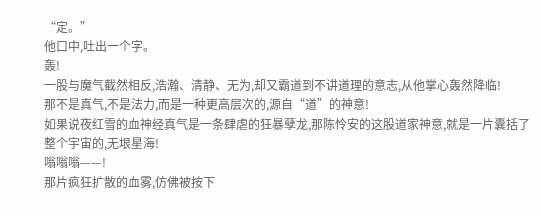“定。”
他口中,吐出一个字。
轰!
一股与魔气截然相反,浩瀚、清静、无为,却又霸道到不讲道理的意志,从他掌心轰然降临!
那不是真气,不是法力,而是一种更高层次的,源自“道”的神意!
如果说夜红雪的血神经真气是一条肆虐的狂暴孽龙,那陈怜安的这股道家神意,就是一片囊括了整个宇宙的,无垠星海!
嗡嗡嗡——!
那片疯狂扩散的血雾,仿佛被按下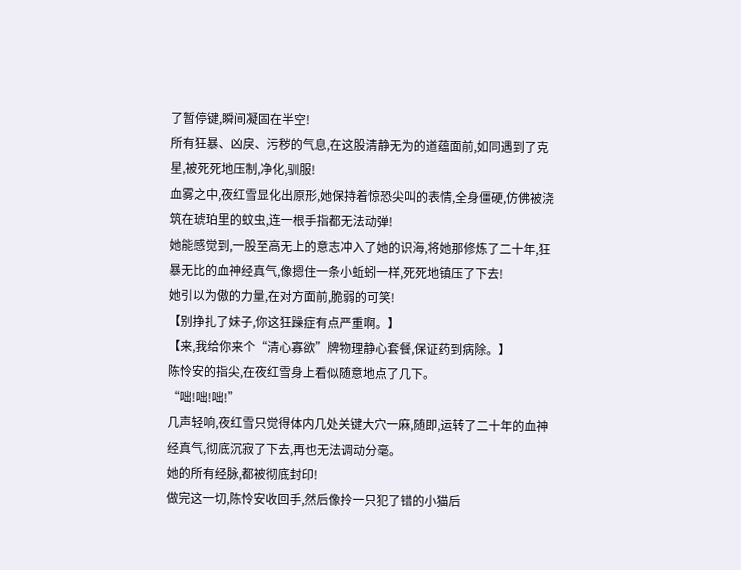了暂停键,瞬间凝固在半空!
所有狂暴、凶戾、污秽的气息,在这股清静无为的道蕴面前,如同遇到了克星,被死死地压制,净化,驯服!
血雾之中,夜红雪显化出原形,她保持着惊恐尖叫的表情,全身僵硬,仿佛被浇筑在琥珀里的蚊虫,连一根手指都无法动弹!
她能感觉到,一股至高无上的意志冲入了她的识海,将她那修炼了二十年,狂暴无比的血神经真气,像摁住一条小蚯蚓一样,死死地镇压了下去!
她引以为傲的力量,在对方面前,脆弱的可笑!
【别挣扎了妹子,你这狂躁症有点严重啊。】
【来,我给你来个“清心寡欲”牌物理静心套餐,保证药到病除。】
陈怜安的指尖,在夜红雪身上看似随意地点了几下。
“咄!咄!咄!”
几声轻响,夜红雪只觉得体内几处关键大穴一麻,随即,运转了二十年的血神经真气,彻底沉寂了下去,再也无法调动分毫。
她的所有经脉,都被彻底封印!
做完这一切,陈怜安收回手,然后像拎一只犯了错的小猫后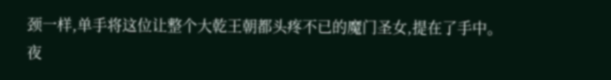颈一样,单手将这位让整个大乾王朝都头疼不已的魔门圣女,提在了手中。
夜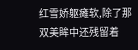红雪娇躯瘫软,除了那双美眸中还残留着